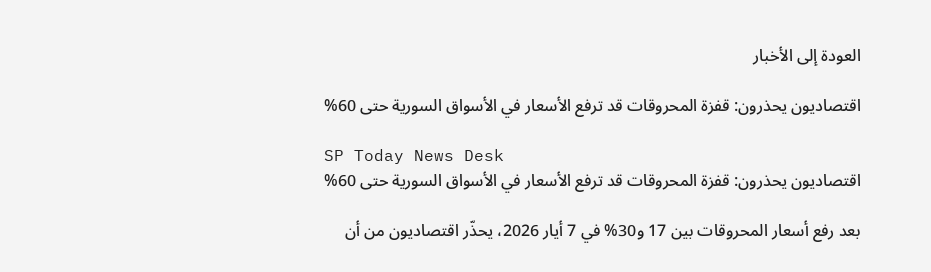العودة إلى الأخبار

اقتصاديون يحذرون: قفزة المحروقات قد ترفع الأسعار في الأسواق السورية حتى 60%

SP Today News Desk
اقتصاديون يحذرون: قفزة المحروقات قد ترفع الأسعار في الأسواق السورية حتى 60%

بعد رفع أسعار المحروقات بين 17 و30% في 7 أيار 2026، يحذّر اقتصاديون من أن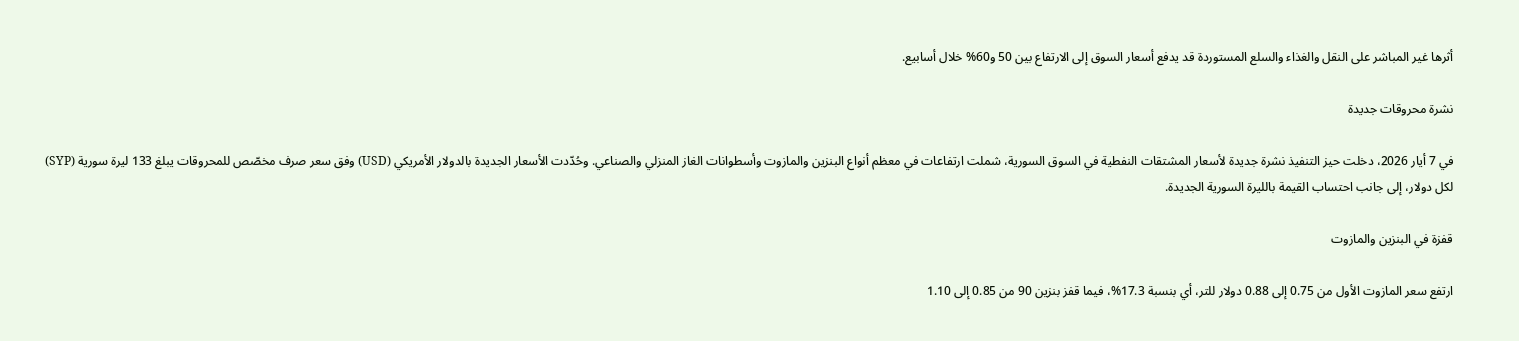أثرها غير المباشر على النقل والغذاء والسلع المستوردة قد يدفع أسعار السوق إلى الارتفاع بين 50 و60% خلال أسابيع.

نشرة محروقات جديدة

في 7 أيار 2026، دخلت حيز التنفيذ نشرة جديدة لأسعار المشتقات النفطية في السوق السورية، شملت ارتفاعات في معظم أنواع البنزين والمازوت وأسطوانات الغاز المنزلي والصناعي. وحُدّدت الأسعار الجديدة بالدولار الأمريكي (USD) وفق سعر صرف مخصّص للمحروقات يبلغ 133 ليرة سورية (SYP) لكل دولار، إلى جانب احتساب القيمة بالليرة السورية الجديدة.

قفزة في البنزين والمازوت

ارتفع سعر المازوت الأول من 0.75 إلى 0.88 دولار للتر، أي بنسبة 17.3%، فيما قفز بنزين 90 من 0.85 إلى 1.10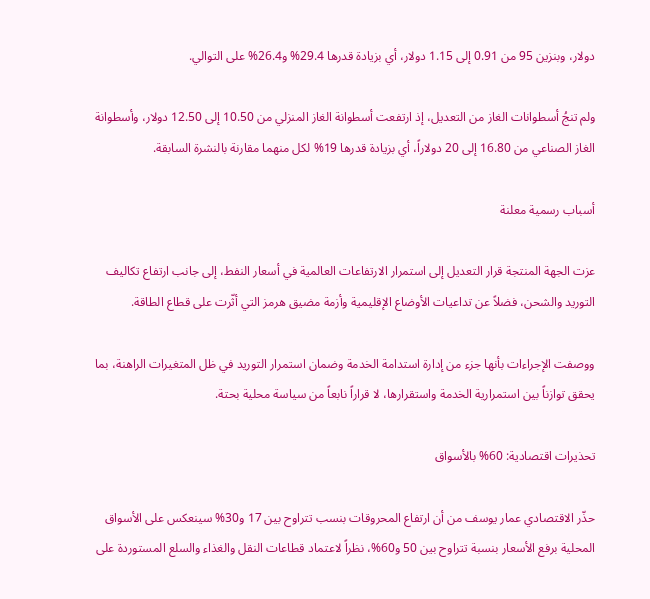دولار، وبنزين 95 من 0.91 إلى 1.15 دولار، أي بزيادة قدرها 29.4% و26.4% على التوالي.

ولم تنجُ أسطوانات الغاز من التعديل، إذ ارتفعت أسطوانة الغاز المنزلي من 10.50 إلى 12.50 دولار، وأسطوانة الغاز الصناعي من 16.80 إلى 20 دولاراً، أي بزيادة قدرها 19% لكل منهما مقارنة بالنشرة السابقة.

أسباب رسمية معلنة

عزت الجهة المنتجة قرار التعديل إلى استمرار الارتفاعات العالمية في أسعار النفط، إلى جانب ارتفاع تكاليف التوريد والشحن، فضلاً عن تداعيات الأوضاع الإقليمية وأزمة مضيق هرمز التي أثّرت على قطاع الطاقة.

ووصفت الإجراءات بأنها جزء من إدارة استدامة الخدمة وضمان استمرار التوريد في ظل المتغيرات الراهنة، بما يحقق توازناً بين استمرارية الخدمة واستقرارها، لا قراراً نابعاً من سياسة محلية بحتة.

تحذيرات اقتصادية: 60% بالأسواق

حذّر الاقتصادي عمار يوسف من أن ارتفاع المحروقات بنسب تتراوح بين 17 و30% سينعكس على الأسواق المحلية برفع الأسعار بنسبة تتراوح بين 50 و60%، نظراً لاعتماد قطاعات النقل والغذاء والسلع المستوردة على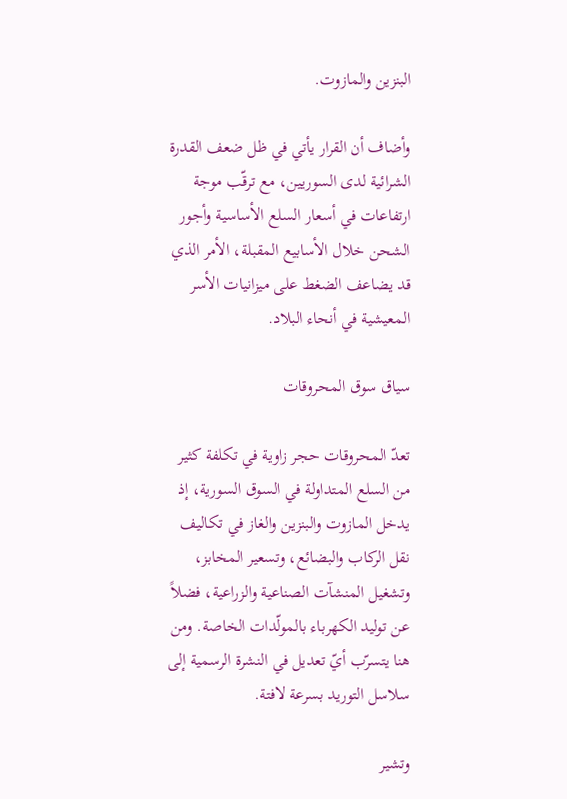البنزين والمازوت.

وأضاف أن القرار يأتي في ظل ضعف القدرة الشرائية لدى السوريين، مع ترقّب موجة ارتفاعات في أسعار السلع الأساسية وأجور الشحن خلال الأسابيع المقبلة، الأمر الذي قد يضاعف الضغط على ميزانيات الأسر المعيشية في أنحاء البلاد.

سياق سوق المحروقات

تعدّ المحروقات حجر زاوية في تكلفة كثير من السلع المتداولة في السوق السورية، إذ يدخل المازوت والبنزين والغاز في تكاليف نقل الركاب والبضائع، وتسعير المخابز، وتشغيل المنشآت الصناعية والزراعية، فضلاً عن توليد الكهرباء بالمولّدات الخاصة. ومن هنا يتسرّب أيّ تعديل في النشرة الرسمية إلى سلاسل التوريد بسرعة لافتة.

وتشير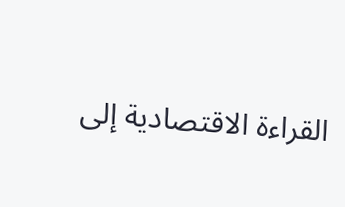القراءة الاقتصادية إلى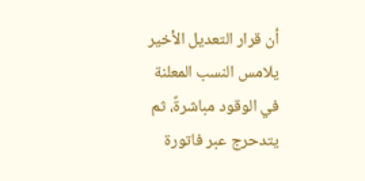أن قرار التعديل الأخير يلامس النسب المعلنة في الوقود مباشرةً، ثم يتدحرج عبر فاتورة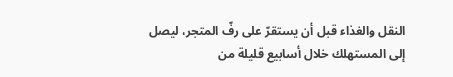النقل والغذاء قبل أن يستقرّ على رفّ المتجر، ليصل إلى المستهلك خلال أسابيع قليلة من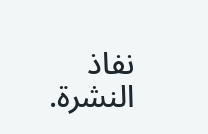نفاذ النشرة.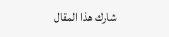شارك هذا المقال